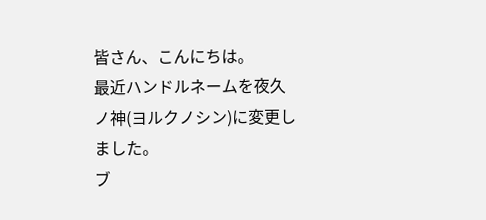皆さん、こんにちは。
最近ハンドルネームを夜久ノ神(ヨルクノシン)に変更しました。
ブ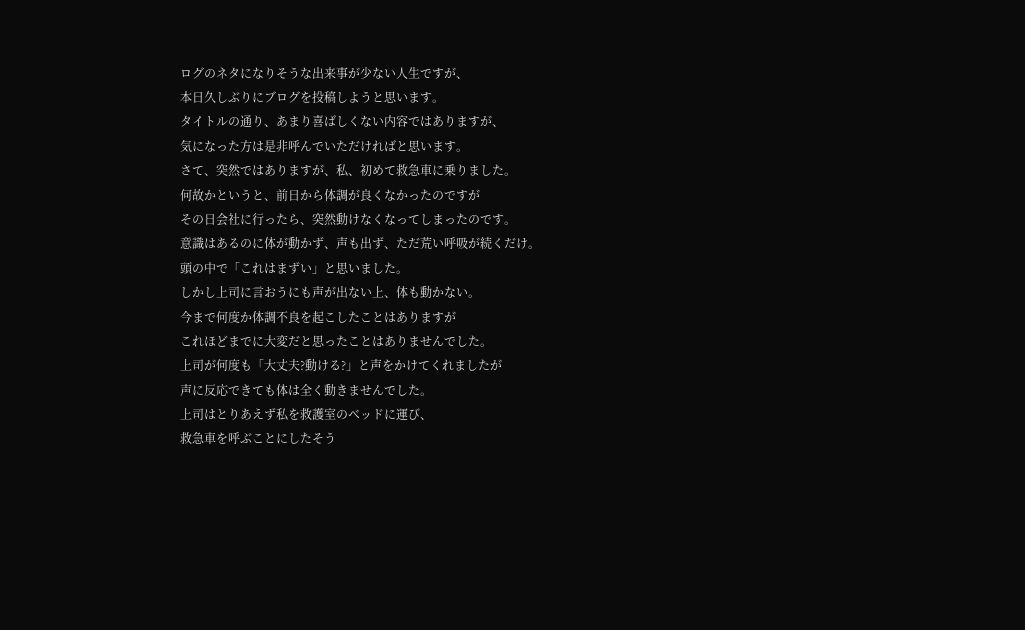ログのネタになりそうな出来事が少ない人生ですが、
本日久しぶりにブログを投稿しようと思います。
タイトルの通り、あまり喜ばしくない内容ではありますが、
気になった方は是非呼んでいただければと思います。
さて、突然ではありますが、私、初めて救急車に乗りました。
何故かというと、前日から体調が良くなかったのですが
その日会社に行ったら、突然動けなくなってしまったのです。
意識はあるのに体が動かず、声も出ず、ただ荒い呼吸が続くだけ。
頭の中で「これはまずい」と思いました。
しかし上司に言おうにも声が出ない上、体も動かない。
今まで何度か体調不良を起こしたことはありますが
これほどまでに大変だと思ったことはありませんでした。
上司が何度も「大丈夫?動ける?」と声をかけてくれましたが
声に反応できても体は全く動きませんでした。
上司はとりあえず私を救護室のベッドに運び、
救急車を呼ぶことにしたそう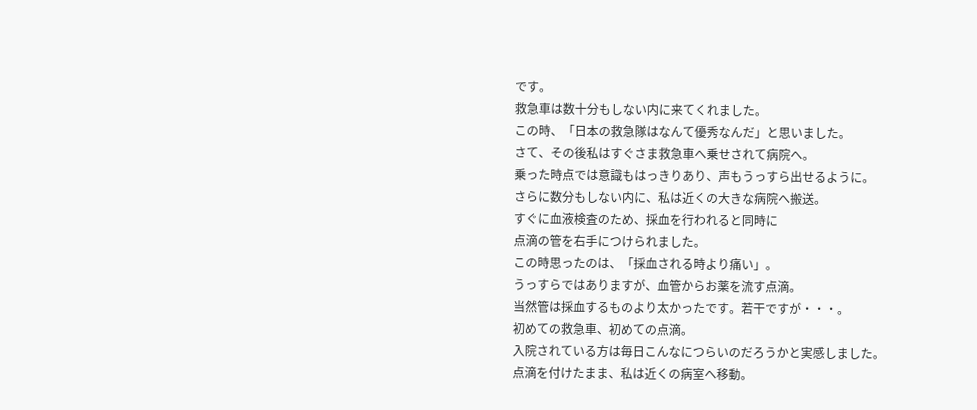です。
救急車は数十分もしない内に来てくれました。
この時、「日本の救急隊はなんて優秀なんだ」と思いました。
さて、その後私はすぐさま救急車へ乗せされて病院へ。
乗った時点では意識もはっきりあり、声もうっすら出せるように。
さらに数分もしない内に、私は近くの大きな病院へ搬送。
すぐに血液検査のため、採血を行われると同時に
点滴の管を右手につけられました。
この時思ったのは、「採血される時より痛い」。
うっすらではありますが、血管からお薬を流す点滴。
当然管は採血するものより太かったです。若干ですが・・・。
初めての救急車、初めての点滴。
入院されている方は毎日こんなにつらいのだろうかと実感しました。
点滴を付けたまま、私は近くの病室へ移動。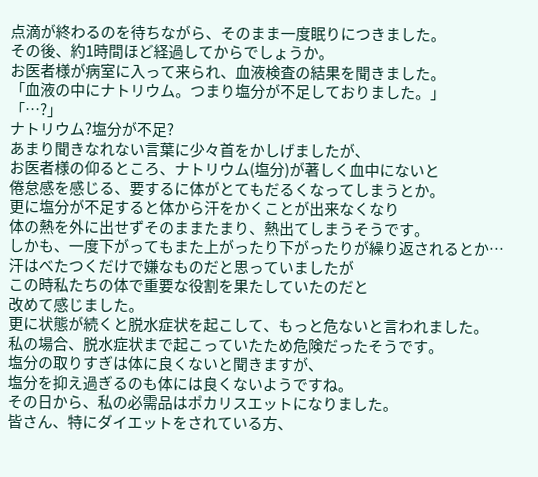点滴が終わるのを待ちながら、そのまま一度眠りにつきました。
その後、約1時間ほど経過してからでしょうか。
お医者様が病室に入って来られ、血液検査の結果を聞きました。
「血液の中にナトリウム。つまり塩分が不足しておりました。」
「…?」
ナトリウム?塩分が不足?
あまり聞きなれない言葉に少々首をかしげましたが、
お医者様の仰るところ、ナトリウム(塩分)が著しく血中にないと
倦怠感を感じる、要するに体がとてもだるくなってしまうとか。
更に塩分が不足すると体から汗をかくことが出来なくなり
体の熱を外に出せずそのままたまり、熱出てしまうそうです。
しかも、一度下がってもまた上がったり下がったりが繰り返されるとか…
汗はべたつくだけで嫌なものだと思っていましたが
この時私たちの体で重要な役割を果たしていたのだと
改めて感じました。
更に状態が続くと脱水症状を起こして、もっと危ないと言われました。
私の場合、脱水症状まで起こっていたため危険だったそうです。
塩分の取りすぎは体に良くないと聞きますが、
塩分を抑え過ぎるのも体には良くないようですね。
その日から、私の必需品はポカリスエットになりました。
皆さん、特にダイエットをされている方、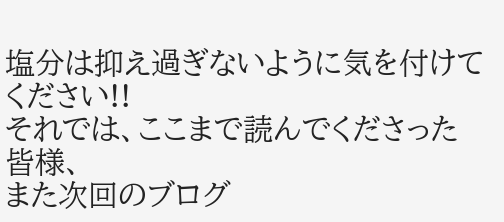塩分は抑え過ぎないように気を付けてください!!
それでは、ここまで読んでくださった皆様、
また次回のブログ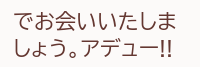でお会いいたしましょう。アデュー!!